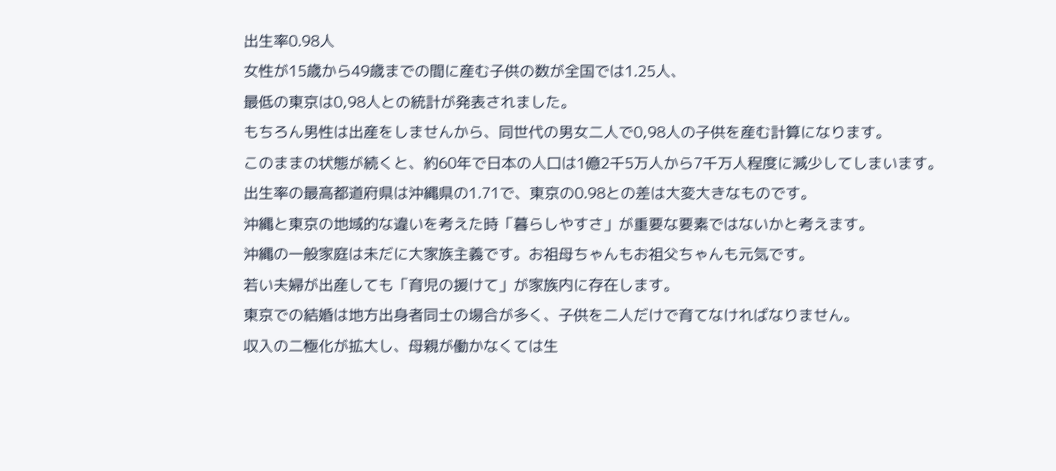出生率0.98人
女性が15歳から49歳までの間に産む子供の数が全国では1.25人、
最低の東京は0,98人との統計が発表されました。
もちろん男性は出産をしませんから、同世代の男女二人で0,98人の子供を産む計算になります。
このままの状態が続くと、約60年で日本の人口は1億2千5万人から7千万人程度に減少してしまいます。
出生率の最高都道府県は沖縄県の1.71で、東京の0.98との差は大変大きなものです。
沖縄と東京の地域的な違いを考えた時「暮らしやすさ」が重要な要素ではないかと考えます。
沖縄の一般家庭は未だに大家族主義です。お祖母ちゃんもお祖父ちゃんも元気です。
若い夫婦が出産しても「育児の援けて」が家族内に存在します。
東京での結婚は地方出身者同士の場合が多く、子供を二人だけで育てなければなりません。
収入の二極化が拡大し、母親が働かなくては生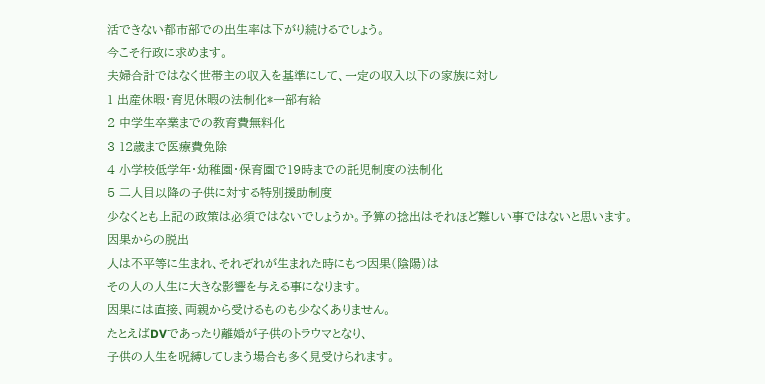活できない都市部での出生率は下がり続けるでしょう。
今こそ行政に求めます。
夫婦合計ではなく世帯主の収入を基準にして、一定の収入以下の家族に対し
1 出産休暇・育児休暇の法制化*一部有給
2 中学生卒業までの教育費無料化
3 12歳まで医療費免除
4 小学校低学年・幼稚園・保育園で19時までの託児制度の法制化
5 二人目以降の子供に対する特別援助制度
少なくとも上記の政策は必須ではないでしょうか。予算の捻出はそれほど難しい事ではないと思います。
因果からの脱出
人は不平等に生まれ、それぞれが生まれた時にもつ因果(陰陽)は
その人の人生に大きな影響を与える事になります。
因果には直接、両親から受けるものも少なくありません。
たとえばDVであったり離婚が子供のトラウマとなり、
子供の人生を呪縛してしまう場合も多く見受けられます。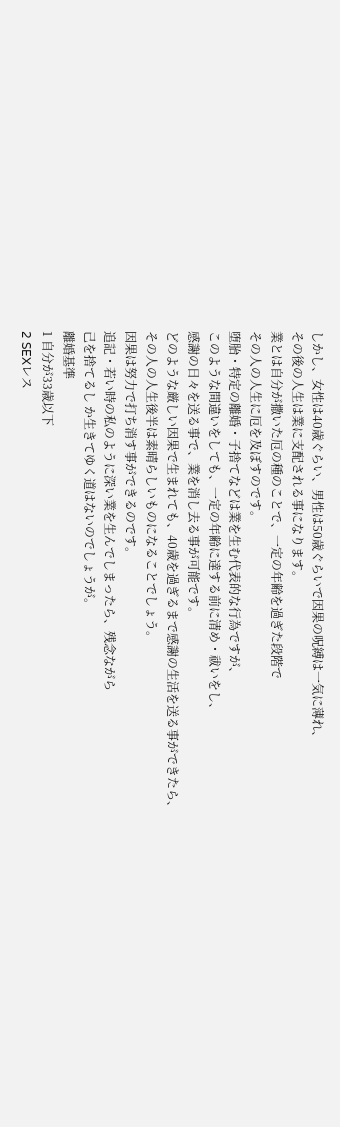しかし、女性は40歳ぐらい、男性は50歳ぐらいで因果の呪縛は一気に薄れ、
その後の人生は業に支配される事になります。
業とは自分が撒いた厄の種のことで、一定の年齢を過ぎた段階で
その人の人生に厄を及ぼすのです。
堕胎・特定の離婚・子捨てなどは業を生む代表的な行為ですが、
このような間違いをしても、一定の年齢に達する前に清め・祓いをし、
感謝の日々を送る事で、業を消し去る事が可能です。
どのような厳しい因果で生まれても、40歳を過ぎるまで感謝の生活を送る事ができたら、
その人の人生後半は素晴らしいものになることでしょう。
因果は努力で打ち消す事ができるのです。
追記・若い時の私のように深い業を生んでしまったら、残念ながら
己を捨てるし か生きてゆく道はないのでしょうが。
離婚基準
1 自分が33歳以下
2 SEXレス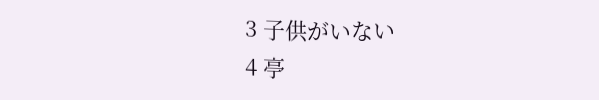3 子供がいない
4 亭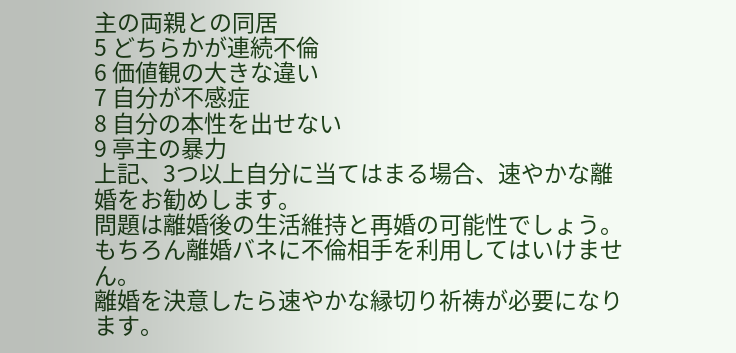主の両親との同居
5 どちらかが連続不倫
6 価値観の大きな違い
7 自分が不感症
8 自分の本性を出せない
9 亭主の暴力
上記、3つ以上自分に当てはまる場合、速やかな離婚をお勧めします。
問題は離婚後の生活維持と再婚の可能性でしょう。
もちろん離婚バネに不倫相手を利用してはいけません。
離婚を決意したら速やかな縁切り祈祷が必要になります。